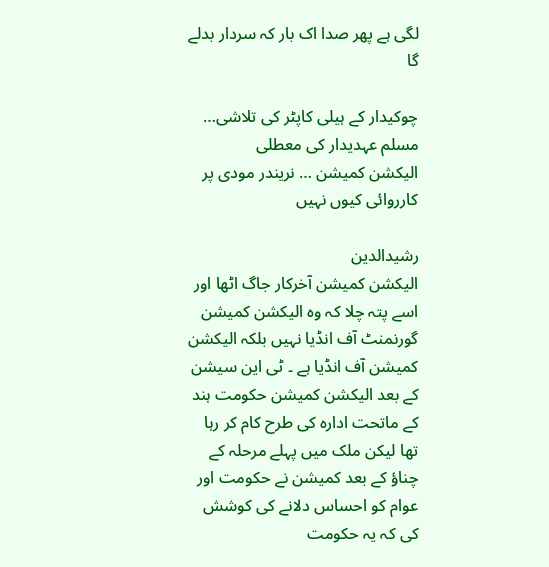لگی ہے پھر صدا اک بار کہ سردار بدلے گا

چوکیدار کے ہیلی کاپٹر کی تلاشی… مسلم عہدیدار کی معطلی
الیکشن کمیشن … نریندر مودی پر کارروائی کیوں نہیں

رشیدالدین
الیکشن کمیشن آخرکار جاگ اٹھا اور اسے پتہ چلا کہ وہ الیکشن کمیشن گورنمنٹ آف انڈیا نہیں بلکہ الیکشن کمیشن آف انڈیا ہے ۔ ٹی این سیشن کے بعد الیکشن کمیشن حکومت ہند کے ماتحت ادارہ کی طرح کام کر رہا تھا لیکن ملک میں پہلے مرحلہ کے چناؤ کے بعد کمیشن نے حکومت اور عوام کو احساس دلانے کی کوشش کی کہ یہ حکومت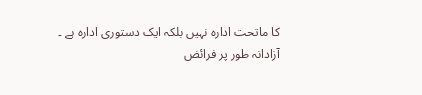کا ماتحت ادارہ نہیں بلکہ ایک دستوری ادارہ ہے ۔ آزادانہ طور پر فرائض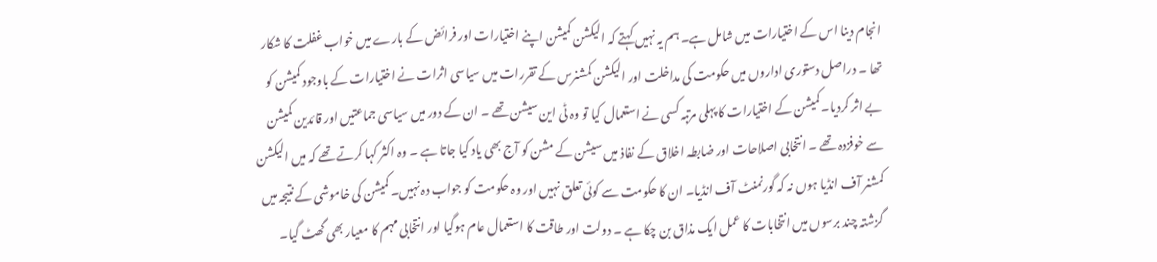انجام دینا اس کے اختیارات میں شامل ہے۔ ہم یہ نہیں کہتے کہ الیکشن کمیشن اپنے اختیارات اور فرائض کے بارے میں خواب غفلت کا شکار تھا ۔ دراصل دستوری اداروں میں حکومت کی مداخلت اور الیکشن کمشنرس کے تقررات میں سیاسی اثرات نے اختیارات کے باوجود کمیشن کو بے اثر کردیا۔ کمیشن کے اختیارات کا پہلی مرتبہ کسی نے استعمال کیا تو وہ ٹی این سیشن تھے ۔ ان کے دور میں سیاسی جماعتیں اور قائدین کمیشن سے خوفزدہ تھے ۔ انتخابی اصلاحات اور ضابطہ اخلاق کے نفاذ میں سیشن کے مشن کو آج بھی یاد کیا جاتا ہے ۔ وہ اکثر کہا کرتے تھے کہ میں الیکشن کمشنر آف انڈیا ہوں نہ کہ گورنمنٹ آف انڈیا۔ ان کا حکومت سے کوئی تعلق نہیں اور وہ حکومت کو جواب دہ نہیں۔ کمیشن کی خاموشی کے نتیجہ میں گزشتہ چند برسوں میں انتخابات کا عمل ایک مذاق بن چکا ہے ۔ دولت اور طاقت کا استعمال عام ہوگیا اور انتخابی مہم کا معیار بھی گھٹ گیا۔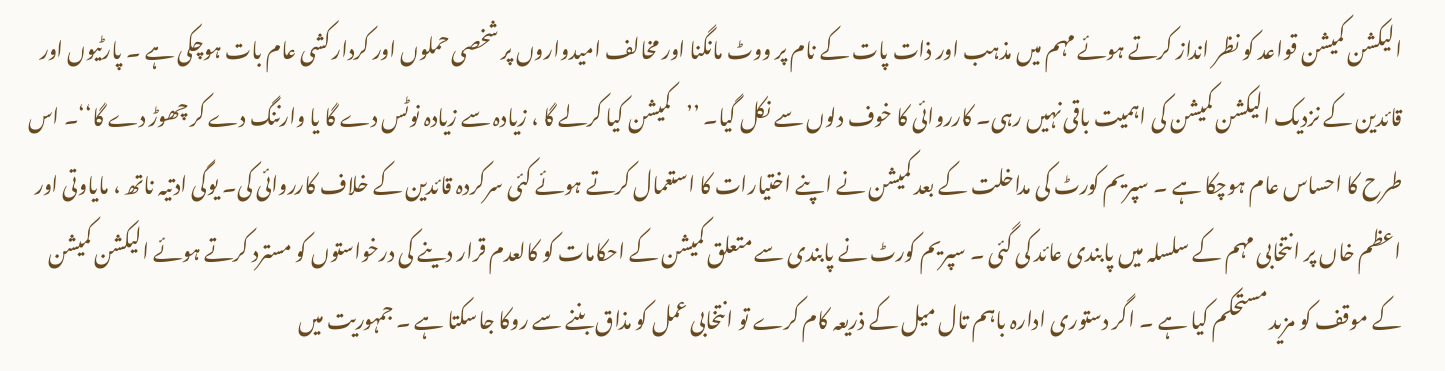الیکشن کمیشن قواعد کو نظر انداز کرتے ہوئے مہم میں مذہب اور ذات پات کے نام پر ووٹ مانگنا اور مخالف امیدواروں پر شخصی حملوں اور کردار کشی عام بات ہوچکی ہے ۔ پارٹیوں اور قائدین کے نزدیک الیکشن کمیشن کی اہمیت باقی نہیں رہی۔ کارروائی کا خوف دلوں سے نکل گیا۔ ’’کمیشن کیا کرلے گا ، زیادہ سے زیادہ نوٹس دے گا یا وارننگ دے کر چھوڑ دے گا‘‘۔ اس طرح کا احساس عام ہوچکا ہے ۔ سپریم کورٹ کی مداخلت کے بعد کمیشن نے اپنے اختیارات کا استعمال کرتے ہوئے کئی سرکردہ قائدین کے خلاف کارروائی کی۔ یوگی ادتیہ ناتھ ، مایاوتی اور اعظم خاں پر انتخابی مہم کے سلسلہ میں پابندی عائد کی گئی ۔ سپریم کورٹ نے پابندی سے متعلق کمیشن کے احکامات کو کالعدم قرار دینے کی درخواستوں کو مسترد کرتے ہوئے الیکشن کمیشن کے موقف کو مزید مستحکم کیا ہے ۔ اگر دستوری ادارہ باہم تال میل کے ذریعہ کام کرے تو انتخابی عمل کو مذاق بننے سے روکا جاسکتا ہے ۔ جمہوریت میں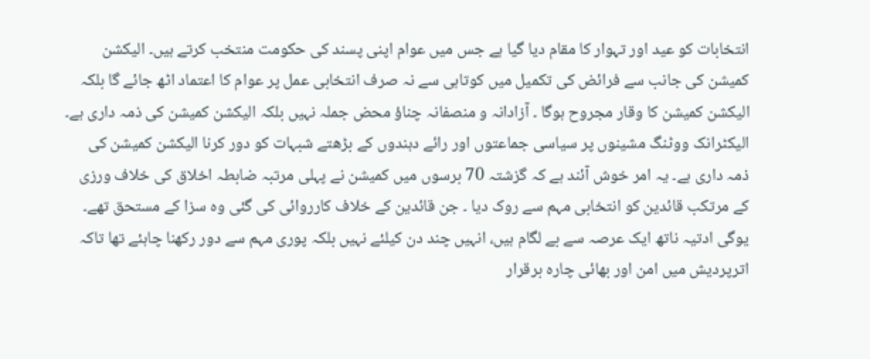انتخابات کو عید اور تہوار کا مقام دیا گیا ہے جس میں عوام اپنی پسند کی حکومت منتخب کرتے ہیں۔ الیکشن کمیشن کی جانب سے فرائض کی تکمیل میں کوتاہی سے نہ صرف انتخابی عمل پر عوام کا اعتماد اٹھ جائے گا بلکہ الیکشن کمیشن کا وقار مجروح ہوگا ۔ آزادانہ و منصفانہ چناؤ محض جملہ نہیں بلکہ الیکشن کمیشن کی ذمہ داری ہے۔ الیکٹرانک ووٹنگ مشینوں پر سیاسی جماعتوں اور رائے دہندوں کے بڑھتے شبہات کو دور کرنا الیکشن کمیشن کی ذمہ داری ہے۔ یہ امر خوش آئند ہے کہ گزشتہ 70 برسوں میں کمیشن نے پہلی مرتبہ ضابطہ اخلاق کی خلاف ورزی کے مرتکب قائدین کو انتخابی مہم سے روک دیا ۔ جن قائدین کے خلاف کارروائی کی گئی وہ سزا کے مستحق تھے۔ یوگی ادتیہ ناتھ ایک عرصہ سے بے لگام ہیں، انہیں چند دن کیلئے نہیں بلکہ پوری مہم سے دور رکھنا چاہئے تھا تاکہ اترپردیش میں امن اور بھائی چارہ برقرار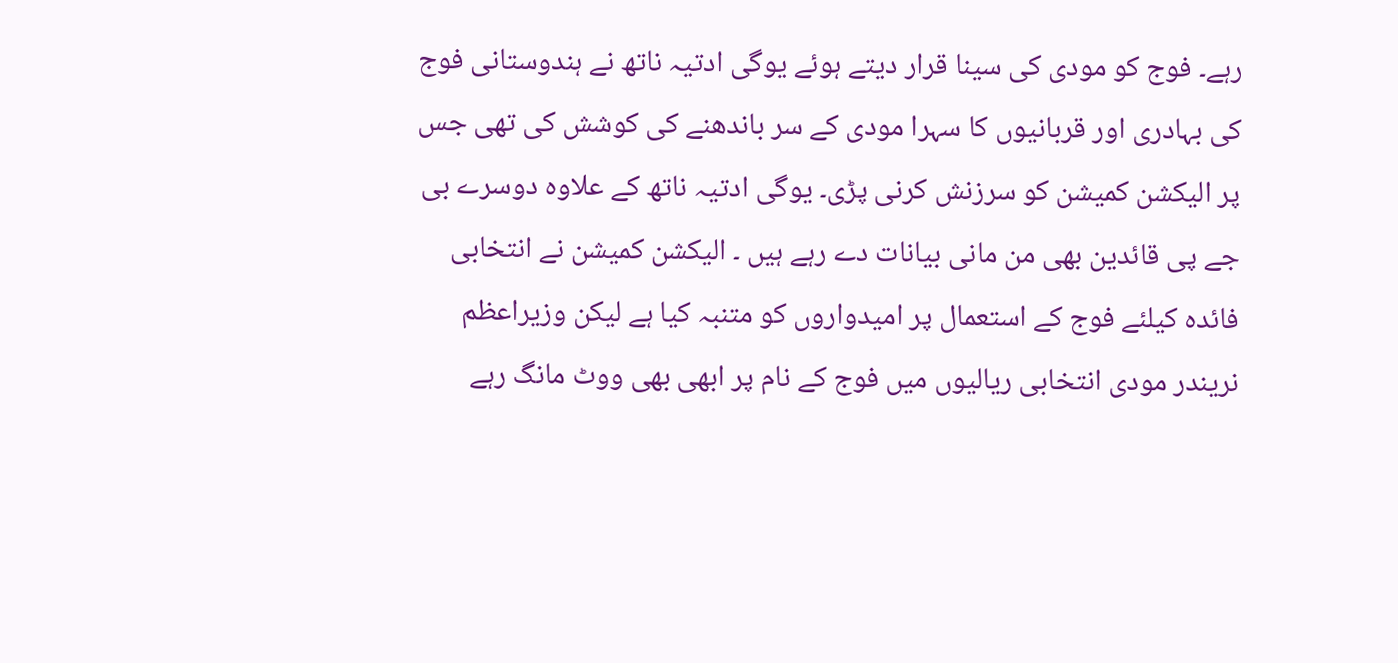رہے۔ فوج کو مودی کی سینا قرار دیتے ہوئے یوگی ادتیہ ناتھ نے ہندوستانی فوج کی بہادری اور قربانیوں کا سہرا مودی کے سر باندھنے کی کوشش کی تھی جس پر الیکشن کمیشن کو سرزنش کرنی پڑی۔ یوگی ادتیہ ناتھ کے علاوہ دوسرے بی جے پی قائدین بھی من مانی بیانات دے رہے ہیں ۔ الیکشن کمیشن نے انتخابی فائدہ کیلئے فوج کے استعمال پر امیدواروں کو متنبہ کیا ہے لیکن وزیراعظم نریندر مودی انتخابی ریالیوں میں فوج کے نام پر ابھی بھی ووٹ مانگ رہے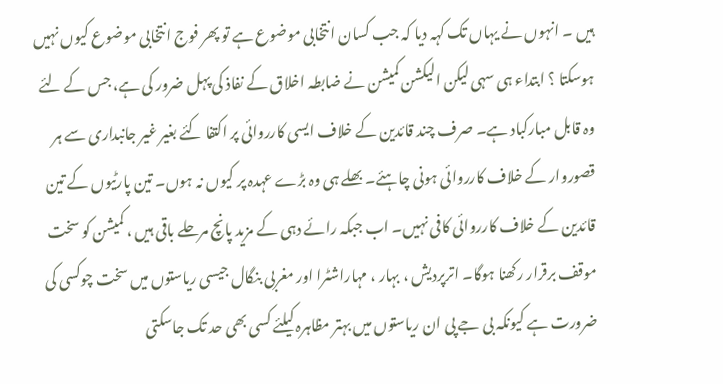ہیں ۔ انہوں نے یہاں تک کہہ دیا کہ جب کسان انتخابی موضوع ہے تو پھر فوج انتخابی موضوع کیوں نہیں ہوسکتا ؟ ابتداء ہی سہی لیکن الیکشن کمیشن نے ضابطہ اخلاق کے نفاذ کی پہل ضرور کی ہے، جس کے لئے وہ قابل مبارکباد ہے۔ صرف چند قائدین کے خلاف ایسی کارروائی پر اکتفا کئے بغیر غیر جانبداری سے ہر قصوروار کے خلاف کارروائی ہونی چاہئے۔ بھلے ہی وہ بڑے عہدہ پر کیوں نہ ہوں۔ تین پارٹیوں کے تین قائدین کے خلاف کارروائی کافی نہیں۔ اب جبکہ رائے دہی کے مزید پانچ مرحلے باقی ہیں ، کمیشن کو سخت موقف برقرار رکھنا ہوگا۔ اترپردیش ، بہار ، مہاراشٹرا اور مغربی بنگال جیسی ریاستوں میں سخت چوکسی کی ضرورت ہے کیونکہ بی جے پی ان ریاستوں میں بہتر مظاہرہ کیلئے کسی بھی حد تک جاسکتی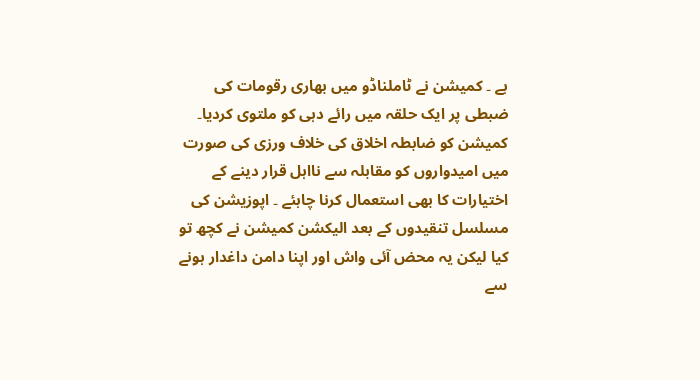ہے ۔ کمیشن نے ٹاملناڈو میں بھاری رقومات کی ضبطی پر ایک حلقہ میں رائے دہی کو ملتوی کردیا۔ کمیشن کو ضابطہ اخلاق کی خلاف ورزی کی صورت میں امیدواروں کو مقابلہ سے نااہل قرار دینے کے اختیارات کا بھی استعمال کرنا چاہئے ۔ اپوزیشن کی مسلسل تنقیدوں کے بعد الیکشن کمیشن نے کچھ تو کیا لیکن یہ محض آئی واش اور اپنا دامن داغدار ہونے سے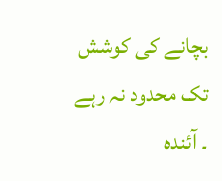بچانے کی کوشش تک محدود نہ رہے ۔ آئندہ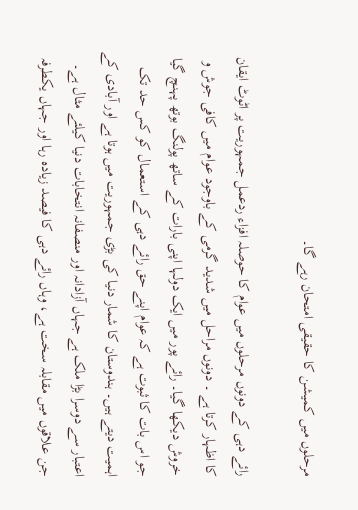مرحلوں میں کمیشن کا حقیقی امتحان رہے گا۔

رائے دہی کے دونوں مرحلوں میں عوام کا حوصلہ افزاء ردعمل جمہوریت پر اٹوٹ ایقان کا اظہار کرتا ہے ۔ دونوں مراحل میں شدید گرمی کے باوجود عوام میں کافی جوش و خروش دیکھا گیا۔ رائے پور میں ایک دولہا اپنی بارات کے ساتھ پولنگ بوتھ پہنچ گیا جو اس بات کا ثبوت ہے کہ عوام اپنے حق رائے دہی کے استعمال کو کس حد تک اہمیت دیتے ہیں۔ ہندوستان کا شمار دنیا کی بڑی جمہوریت میں ہوتا ہے اور آبادی کے اعتبار سے دوسرا بڑا ملک ہے جہاں آزادانہ اور منصفانہ انتخابات دنیا کیلئے مثال ہے۔ جن علاقوں میں مقابلہ سخت ہے، وہاں رائے دہی کا فیصد زیادہ رہا اور جہاں یکطرفہ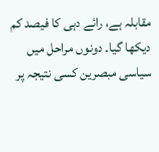مقابلہ ہے، رائے دہی کا فیصد کم دیکھا گیا۔ دونوں مراحل میں سیاسی مبصرین کسی نتیجہ پر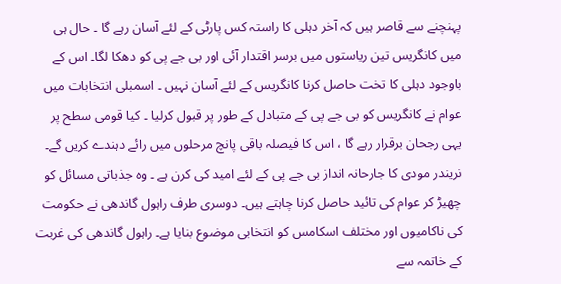پہنچنے سے قاصر ہیں کہ آخر دہلی کا راستہ کس پارٹی کے لئے آسان رہے گا ۔ حال ہی میں کانگریس تین ریاستوں میں برسر اقتدار آئی اور بی جے پی کو دھکا لگا۔ اس کے باوجود دہلی کا تخت حاصل کرنا کانگریس کے لئے آسان نہیں ۔ اسمبلی انتخابات میں عوام نے کانگریس کو بی جے پی کے متبادل کے طور پر قبول کرلیا ۔ کیا قومی سطح پر یہی رجحان برقرار رہے گا ، اس کا فیصلہ باقی پانچ مرحلوں میں رائے دہندے کریں گے۔ نریندر مودی کا جارحانہ انداز بی جے پی کے لئے امید کی کرن ہے ۔ وہ جذباتی مسائل کو چھیڑ کر عوام کی تائید حاصل کرنا چاہتے ہیں۔ دوسری طرف راہول گاندھی نے حکومت کی ناکامیوں اور مختلف اسکامس کو انتخابی موضوع بنایا ہے۔ راہول گاندھی کی غربت کے خاتمہ سے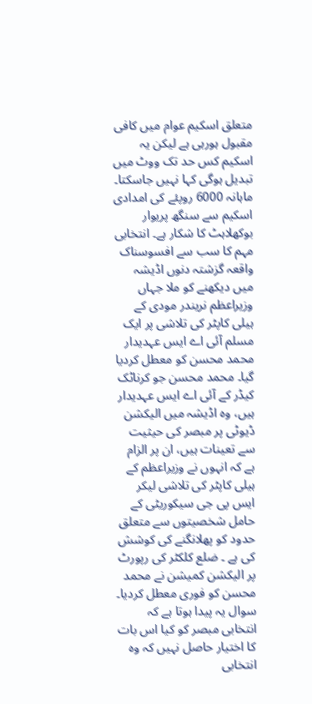متعلق اسکیم عوام میں کافی مقبول ہورہی ہے لیکن یہ اسکیم کس حد تک ووٹ میں تبدیل ہوگی کہا نہیں جاسکتا۔ ماہانہ 6000 روپئے کی امدادی اسکیم سے سنگھ پریوار بوکھلاہٹ کا شکار ہے۔ انتخابی مہم کا سب سے افسوسناک واقعہ گزشتہ دنوں اڈیشہ میں دیکھنے کو ملا جہاں وزیراعظم نریندر مودی کے ہیلی کاپٹر کی تلاشی پر ایک مسلم آئی اے ایس عہدیدار محمد محسن کو معطل کردیا گیا۔ محمد محسن جو کرناٹک کیڈر کے آئی اے ایس عہدیدار ہیں، وہ اڈیشہ میں الیکشن ڈیوٹی پر مبصر کی حیثیت سے تعینات ہیں، ان پر الزام ہے کہ انہوں نے وزیراعظم کے ہیلی کاپٹر کی تلاشی لیکر ایس پی جی سیکوریٹی کے حامل شخصیتوں سے متعلق حدود کو پھلانگنے کی کوشش کی ہے ۔ ضلع کلکٹر کی رپورٹ پر الیکشن کمیشن نے محمد محسن کو فوری معطل کردیا۔ سوال یہ پیدا ہوتا ہے کہ انتخابی مبصر کو کیا اس بات کا اختیار حاصل نہیں کہ وہ انتخابی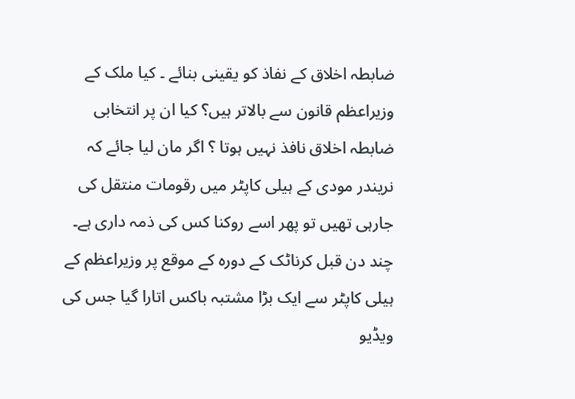ضابطہ اخلاق کے نفاذ کو یقینی بنائے ۔ کیا ملک کے وزیراعظم قانون سے بالاتر ہیں؟ کیا ان پر انتخابی ضابطہ اخلاق نافذ نہیں ہوتا ؟ اگر مان لیا جائے کہ نریندر مودی کے ہیلی کاپٹر میں رقومات منتقل کی جارہی تھیں تو پھر اسے روکنا کس کی ذمہ داری ہے۔ چند دن قبل کرناٹک کے دورہ کے موقع پر وزیراعظم کے ہیلی کاپٹر سے ایک بڑا مشتبہ باکس اتارا گیا جس کی ویڈیو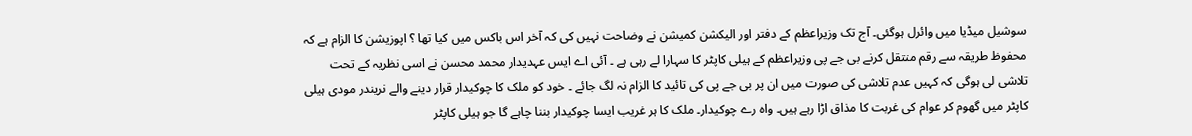سوشیل میڈیا میں وائرل ہوگئی۔ آج تک وزیراعظم کے دفتر اور الیکشن کمیشن نے وضاحت نہیں کی کہ آخر اس باکس میں کیا تھا ؟ اپوزیشن کا الزام ہے کہ محفوظ طریقہ سے رقم منتقل کرنے بی جے پی وزیراعظم کے ہیلی کاپٹر کا سہارا لے رہی ہے ۔ آئی اے ایس عہدیدار محمد محسن نے اسی نظریہ کے تحت تلاشی لی ہوگی کہ کہیں عدم تلاشی کی صورت میں ان پر بی جے پی کی تائید کا الزام نہ لگ جائے ۔ خود کو ملک کا چوکیدار قرار دینے والے نریندر مودی ہیلی کاپٹر میں گھوم کر عوام کی غربت کا مذاق اڑا رہے ہیں۔ واہ رے چوکیدار۔ ملک کا ہر غریب ایسا چوکیدار بننا چاہے گا جو ہیلی کاپٹر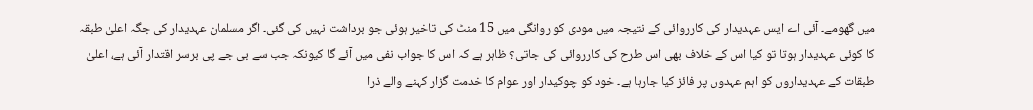میں گھومے۔ آئی اے ایس عہدیدار کی کارروائی کے نتیجہ میں مودی کو روانگی میں 15 منٹ کی تاخیر ہوئی جو برداشت نہیں کی گئی۔ اگر مسلمان عہدیدار کی جگہ اعلیٰ طبقہ کا کوئی عہدیدار ہوتا تو کیا اس کے خلاف بھی اس طرح کی کارروائی کی جاتی؟ ظاہر ہے کہ اس کا جواب نفی میں آئے گا کیونکہ جب سے بی جے پی برسر اقتدار آئی ہے، اعلیٰ طبقات کے عہدیداروں کو اہم عہدوں پر فائز کیا جارہا ہے۔ خود کو چوکیدار اور عوام کا خدمت گزار کہنے والے ذرا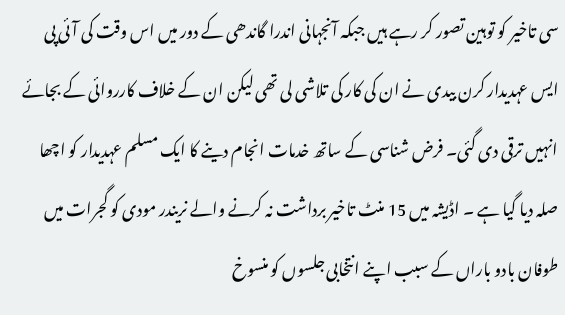سی تاخیر کو توہین تصور کر رہے ہیں جبکہ آنجہانی اندرا گاندھی کے دور میں اس وقت کی آئی پی ایس عہدیدار کرن بیدی نے ان کی کار کی تلاشی لی تھی لیکن ان کے خلاف کارروائی کے بجائے انہیں ترقی دی گئی۔ فرض شناسی کے ساتھ خدمات انجام دینے کا ایک مسلم عہدیدار کو اچھا صلہ دیا گیا ہے ۔ اڈیشہ میں 15 منٹ تاخیر برداشت نہ کرنے والے نریندر مودی کو گجرات میں طوفان بادو باراں کے سبب اپنے انتخابی جلسوں کو منسوخ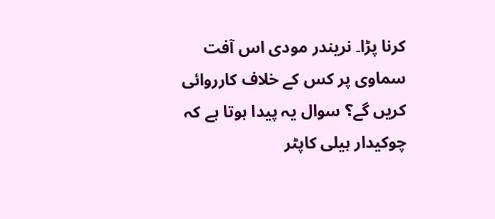کرنا پڑا۔ نریندر مودی اس آفت سماوی پر کس کے خلاف کارروائی کریں گے؟ سوال یہ پیدا ہوتا ہے کہ چوکیدار ہیلی کاپٹر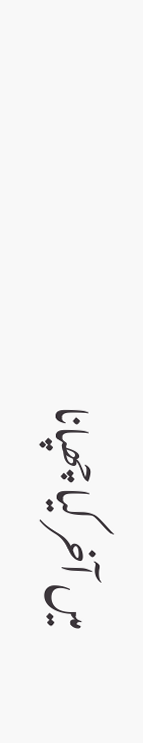میں آخر کیا چھپانا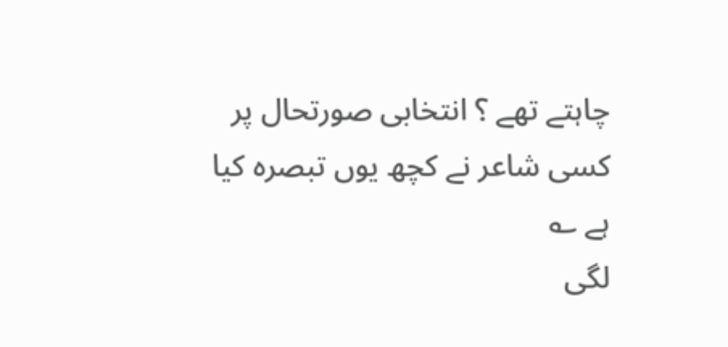چاہتے تھے ؟ انتخابی صورتحال پر کسی شاعر نے کچھ یوں تبصرہ کیا ہے ؎
لگی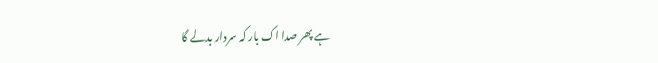ہے پھر صدا اک بار کہ سردار بدلے گا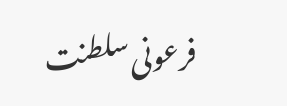فرعونی سلطنت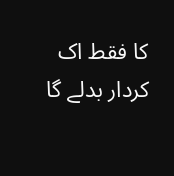کا فقط اک کردار بدلے گا